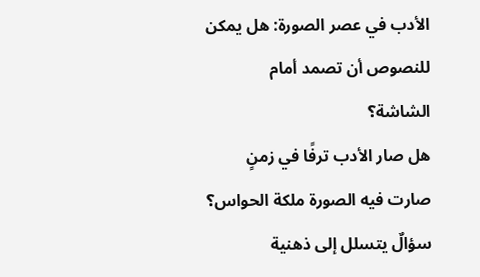الأدب في عصر الصورة: هل يمكن للنصوص أن تصمد أمام الشاشة؟
هل صار الأدب ترفًا في زمنٍ صارت فيه الصورة ملكة الحواس؟ سؤالٌ يتسلل إلى ذهنية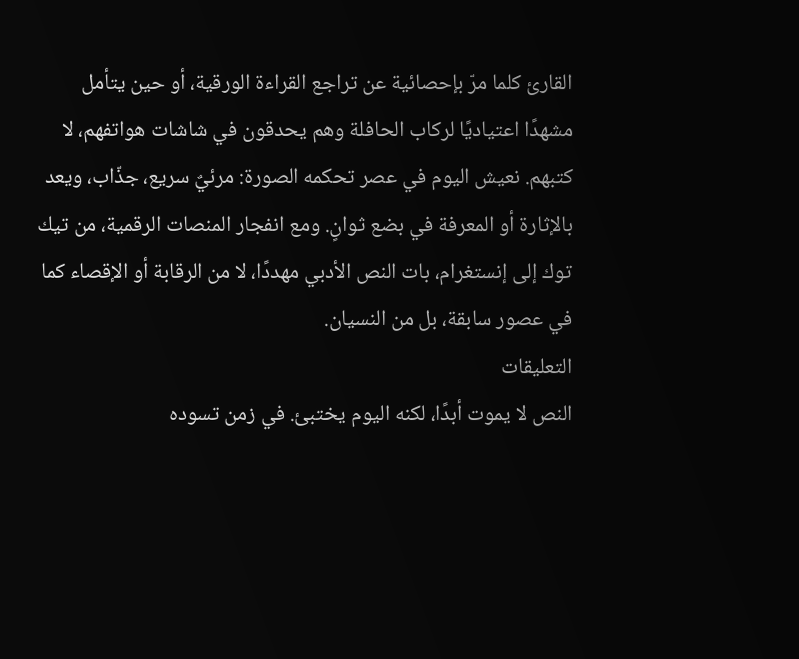القارئ كلما مرّ بإحصائية عن تراجع القراءة الورقية، أو حين يتأمل مشهدًا اعتياديًا لركاب الحافلة وهم يحدقون في شاشات هواتفهم، لا كتبهم. نعيش اليوم في عصر تحكمه الصورة: مرئيٌ سريع، جذّاب، ويعد بالإثارة أو المعرفة في بضع ثوانٍ. ومع انفجار المنصات الرقمية، من تيك توك إلى إنستغرام، بات النص الأدبي مهددًا، لا من الرقابة أو الإقصاء كما في عصور سابقة، بل من النسيان.
التعليقات
النص لا يموت أبدًا، لكنه اليوم يختبئ. في زمن تسوده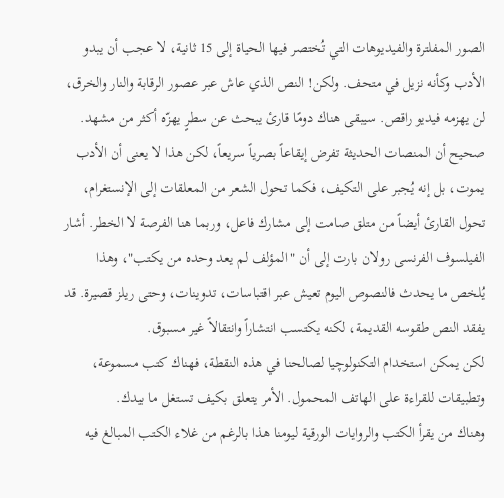الصور المفلترة والفيديوهات التي تُختصر فيها الحياة إلى 15 ثانية، لا عجب أن يبدو الأدب وكأنه نزيل في متحف. ولكن! النص الذي عاش عبر عصور الرقابة والنار والخرق، لن يهزمه فيديو راقص. سيبقى هناك دومًا قارئ يبحث عن سطرٍ يهزّه أكثر من مشهد.
صحيح أن المنصات الحديثة تفرض إيقاعاً بصرياً سريعاً، لكن هذا لا يعنى أن الأدب يموت، بل إنه يُجبر على التكيف، فكما تحول الشعر من المعلقات إلى الإنستغرام، تحول القارئ أيضاً من متلق صامت إلى مشارك فاعل، وربما هنا الفرصة لا الخطر. أشار الفيلسوف الفرنسى رولان بارت إلى أن "المؤلف لم يعد وحده من يكتب"، وهذا يُلخص ما يحدث فالنصوص اليوم تعيش عبر اقتباسات، تدوينات، وحتى ريلز قصيرة. قد يفقد النص طقوسه القديمة، لكنه يكتسب انتشاراً وانتقالاً غير مسبوق.
لكن يمكن استخدام التكنولوچيا لصالحنا في هذه النقطة، فهناك كتب مسموعة، وتطبيقات للقراءة على الهاتف المحمول. الأمر يتعلق بكيف تستغل ما بيدك.
وهناك من يقرأ الكتب والروايات الورقية ليومنا هذا بالرغم من غلاء الكتب المبالغ فيه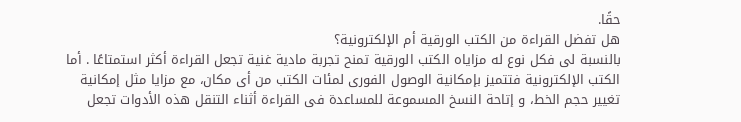حقًا.
هل تفضل القراءة من الكتب الورقية أم الإلكترونية؟
بالنسبة لى فكل نوع له مزاياه الكتب الورقية تمنح تجربة مادية غنية تجعل القراءة أكثر استمتاعًا . أما الكتب الإلكترونية فتتميز بإمكانية الوصول الفورى لمئات الكتب من أى مكان، مع مزايا مثل إمكانية تغيير حجم الخط، و إتاحة النسخ المسموعة للمساعدة فى القراءة أثناء التنقل هذه الأدوات تجعل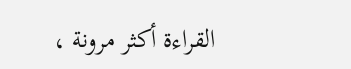القراءة أكثر مرونة ،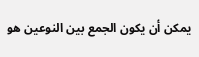يمكن أن يكون الجمع بين النوعين هو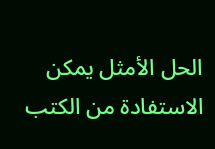الحل الأمثل يمكن الاستفادة من الكتب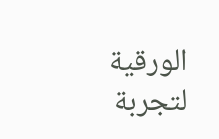الورقية لتجربة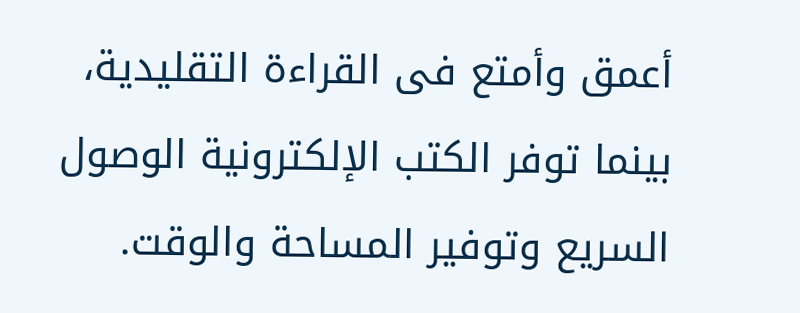أعمق وأمتع فى القراءة التقليدية، بينما توفر الكتب الإلكترونية الوصول السريع وتوفير المساحة والوقت.